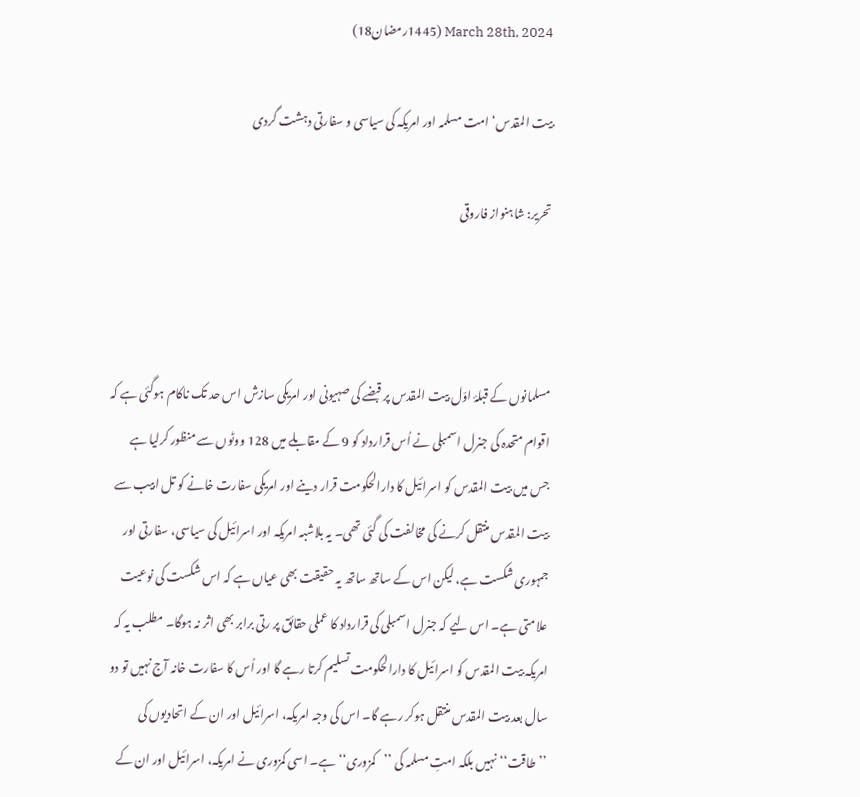March 28th, 2024 (1445رمضان18)

بیت المقدس‘ امت مسلمہ اور امریکہ کی سیاسی و سفارتی دہشت گردی

تحریر: شاہنواز فاروقی



مسلمانوں کے قبلۂ اوّل بیت المقدس پر قبضے کی صہیونی اور امریکی سازش اس حد تک ناکام ہوگئی ہے کہ اقوام متحدہ کی جنرل اسمبلی نے اُس قرارداد کو 9 کے مقابلے میں 128 ووٹوں سے منظور کرلیا ہے جس میں بیت المقدس کو اسرائیل کا دارالحکومت قرار دینے اور امریکی سفارت خانے کو تل ابیب سے بیت المقدس منتقل کرنے کی مخالفت کی گئی تھی۔ یہ بلاشبہ امریکہ اور اسرائیل کی سیاسی، سفارتی اور جمہوری شکست ہے، لیکن اس کے ساتھ ساتھ یہ حقیقت بھی عیاں ہے کہ اس شکست کی نوعیت علامتی ہے۔ اس لیے کہ جنرل اسمبلی کی قرارداد کا عملی حقائق پر رتی برابر بھی اثر نہ ہوگا۔ مطلب یہ کہ امریکہ بیت المقدس کو اسرائیل کا دارالحکومت تسلیم کرتا رہے گا اور اُس کا سفارت خانہ آج نہیں تو دو سال بعد بیت المقدس منتقل ہوکر رہے گا۔ اس کی وجہ امریکہ، اسرائیل اور ان کے اتحادیوں کی ’’طاقت‘‘ نہیں بلکہ امتِ مسلمہ کی ’’کمزوری‘‘ ہے۔ اسی کمزوری نے امریکہ، اسرائیل اور ان کے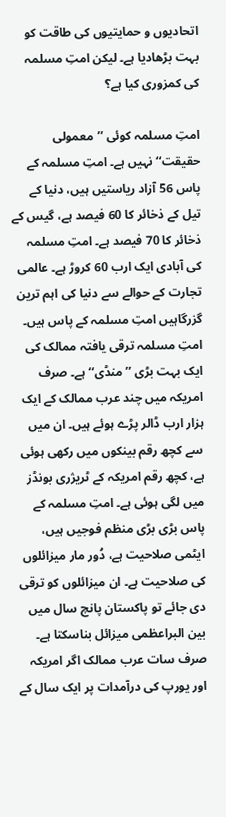اتحادیوں و حمایتیوں کی طاقت کو بہت بڑھادیا ہے۔ لیکن امتِ مسلمہ کی کمزوری کیا ہے؟

امتِ مسلمہ کوئی ’’معمولی حقیقت‘‘ نہیں ہے۔ امتِ مسلمہ کے پاس 56 آزاد ریاستیں ہیں، دنیا کے تیل کے ذخائر کا 60 فیصد ہے، گیس کے ذخائر کا 70 فیصد ہے۔ امتِ مسلمہ کی آبادی ایک ارب 60 کروڑ ہے۔ عالمی تجارت کے حوالے سے دنیا کی اہم ترین گزرگاہیں امتِ مسلمہ کے پاس ہیں۔ امتِ مسلمہ ترقی یافتہ ممالک کی ایک بہت بڑی ’’منڈی‘‘ ہے۔ صرف امریکہ میں چند عرب ممالک کے ایک ہزار ارب ڈالر پڑے ہوئے ہیں۔ ان میں سے کچھ رقم بینکوں میں رکھی ہوئی ہے، کچھ رقم امریکہ کے ٹریژری بونڈز میں لگی ہوئی ہے۔ امتِ مسلمہ کے پاس بڑی بڑی منظم فوجیں ہیں، ایٹمی صلاحیت ہے، دُور مار میزائلوں کی صلاحیت ہے۔ ان میزائلوں کو ترقی دی جائے تو پاکستان پانچ سال میں بین البراعظمی میزائل بناسکتا ہے۔ صرف سات عرب ممالک اگر امریکہ اور یورپ کی درآمدات پر ایک سال کے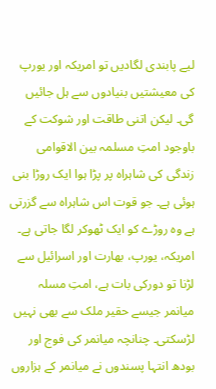لیے پابندی لگادیں تو امریکہ اور یورپ کی معیشتیں بنیادوں سے ہل جائیں گی۔ لیکن اتنی طاقت اور شوکت کے باوجود امتِ مسلمہ بین الاقوامی زندگی کی شاہراہ پر پڑا ہوا ایک روڑا بنی ہوئی ہے۔ جو قوت اس شاہراہ سے گزرتی ہے وہ روڑے کو ایک ٹھوکر لگا جاتی ہے۔ امریکہ، یورپ، بھارت اور اسرائیل سے لڑنا تو دورکی بات ہے، امتِ مسلہ میانمر جیسے حقیر ملک سے بھی نہیں لڑسکتی۔ چنانچہ میانمر کی فوج اور بودھ انتہا پسندوں نے میانمر کے ہزاروں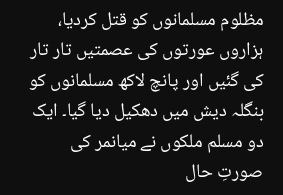مظلوم مسلمانوں کو قتل کردیا، ہزاروں عورتوں کی عصمتیں تار تار کی گئیں اور پانچ لاکھ مسلمانوں کو بنگلہ دیش میں دھکیل دیا گیا۔ ایک دو مسلم ملکوں نے میانمر کی صورتِ حال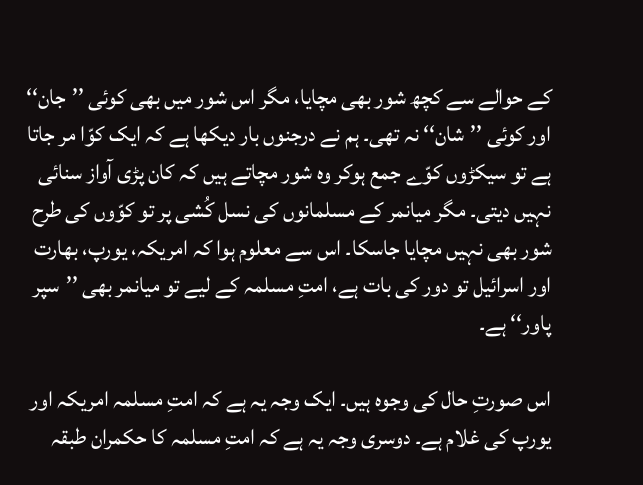کے حوالے سے کچھ شور بھی مچایا، مگر اس شور میں بھی کوئی ’’جان‘‘ اور کوئی ’’شان‘‘ نہ تھی۔ ہم نے درجنوں بار دیکھا ہے کہ ایک کوّا مر جاتا ہے تو سیکڑوں کوّے جمع ہوکر وہ شور مچاتے ہیں کہ کان پڑی آواز سنائی نہیں دیتی۔ مگر میانمر کے مسلمانوں کی نسل کُشی پر تو کوّوں کی طرح شور بھی نہیں مچایا جاسکا۔ اس سے معلوم ہوا کہ امریکہ، یورپ، بھارت اور اسرائیل تو دور کی بات ہے، امتِ مسلمہ کے لیے تو میانمر بھی ’’سپر پاور‘‘ ہے۔

اس صورتِ حال کی وجوہ ہیں۔ ایک وجہ یہ ہے کہ امتِ مسلمہ امریکہ اور یورپ کی غلام ہے۔ دوسری وجہ یہ ہے کہ امتِ مسلمہ کا حکمران طبقہ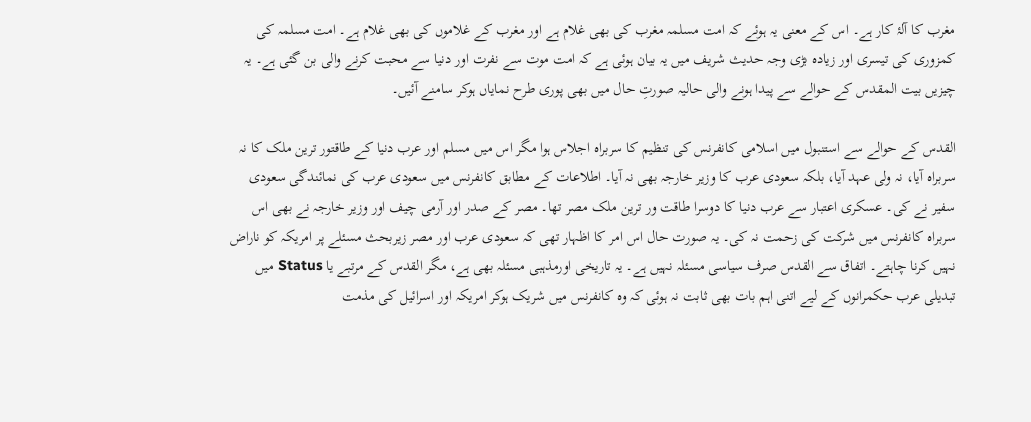مغرب کا آلۂ کار ہے۔ اس کے معنی یہ ہوئے کہ امت مسلمہ مغرب کی بھی غلام ہے اور مغرب کے غلاموں کی بھی غلام ہے۔ امت مسلمہ کی کمزوری کی تیسری اور زیادہ بڑی وجہ حدیث شریف میں یہ بیان ہوئی ہے کہ امت موت سے نفرت اور دنیا سے محبت کرنے والی بن گئی ہے۔ یہ چیزیں بیت المقدس کے حوالے سے پیدا ہونے والی حالیہ صورتِ حال میں بھی پوری طرح نمایاں ہوکر سامنے آئیں۔

القدس کے حوالے سے استنبول میں اسلامی کانفرنس کی تنظیم کا سربراہ اجلاس ہوا مگر اس میں مسلم اور عرب دنیا کے طاقتور ترین ملک کا نہ سربراہ آیا، نہ ولی عہد آیا، بلکہ سعودی عرب کا وزیر خارجہ بھی نہ آیا۔ اطلاعات کے مطابق کانفرنس میں سعودی عرب کی نمائندگی سعودی سفیر نے کی۔ عسکری اعتبار سے عرب دنیا کا دوسرا طاقت ور ترین ملک مصر تھا۔ مصر کے صدر اور آرمی چیف اور وزیر خارجہ نے بھی اس سربراہ کانفرنس میں شرکت کی زحمت نہ کی۔ یہ صورت حال اس امر کا اظہار تھی کہ سعودی عرب اور مصر زیربحث مسئلے پر امریکہ کو ناراض نہیں کرنا چاہتے۔ اتفاق سے القدس صرف سیاسی مسئلہ نہیں ہے۔ یہ تاریخی اورمذہبی مسئلہ بھی ہے، مگر القدس کے مرتبے یا Status میں تبدیلی عرب حکمرانوں کے لیے اتنی اہم بات بھی ثابت نہ ہوئی کہ وہ کانفرنس میں شریک ہوکر امریکہ اور اسرائیل کی مذمت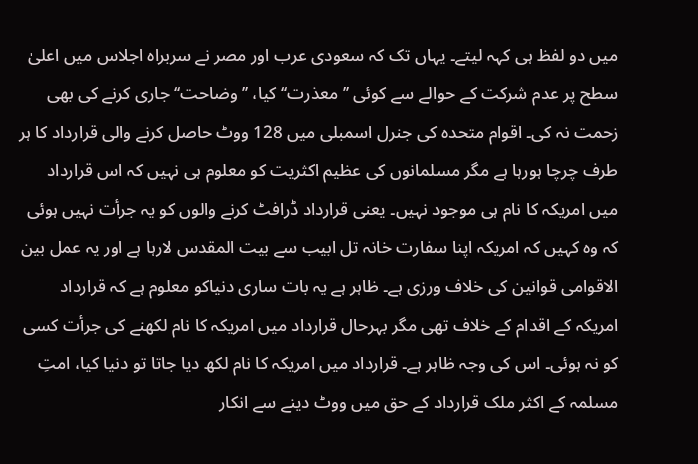میں دو لفظ ہی کہہ لیتے۔ یہاں تک کہ سعودی عرب اور مصر نے سربراہ اجلاس میں اعلیٰ سطح پر عدم شرکت کے حوالے سے کوئی ’’معذرت‘‘ کیا، ’’وضاحت‘‘ جاری کرنے کی بھی زحمت نہ کی۔ اقوام متحدہ کی جنرل اسمبلی میں 128 ووٹ حاصل کرنے والی قرارداد کا ہر طرف چرچا ہورہا ہے مگر مسلمانوں کی عظیم اکثریت کو معلوم ہی نہیں کہ اس قرارداد میں امریکہ کا نام ہی موجود نہیں۔ یعنی قرارداد ڈرافٹ کرنے والوں کو یہ جرأت نہیں ہوئی کہ وہ کہیں کہ امریکہ اپنا سفارت خانہ تل ابیب سے بیت المقدس لارہا ہے اور یہ عمل بین الاقوامی قوانین کی خلاف ورزی ہے۔ ظاہر ہے یہ بات ساری دنیاکو معلوم ہے کہ قرارداد امریکہ کے اقدام کے خلاف تھی مگر بہرحال قرارداد میں امریکہ کا نام لکھنے کی جرأت کسی کو نہ ہوئی۔ اس کی وجہ ظاہر ہے۔ قرارداد میں امریکہ کا نام لکھ دیا جاتا تو دنیا کیا، امتِ مسلمہ کے اکثر ملک قرارداد کے حق میں ووٹ دینے سے انکار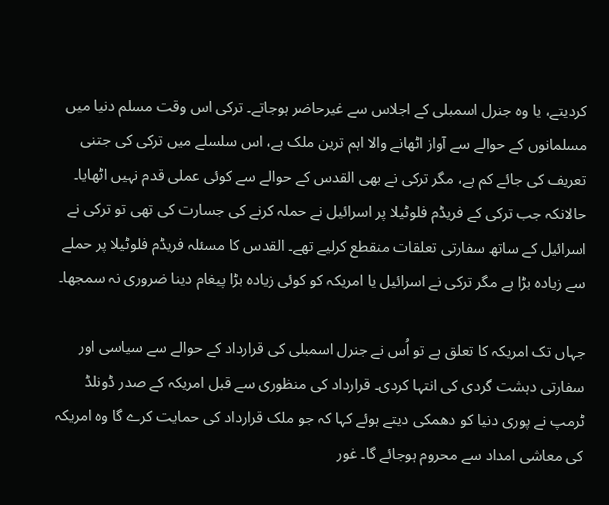کردیتے، یا وہ جنرل اسمبلی کے اجلاس سے غیرحاضر ہوجاتے۔ ترکی اس وقت مسلم دنیا میں مسلمانوں کے حوالے سے آواز اٹھانے والا اہم ترین ملک ہے، اس سلسلے میں ترکی کی جتنی تعریف کی جائے کم ہے، مگر ترکی نے بھی القدس کے حوالے سے کوئی عملی قدم نہیں اٹھایا۔ حالانکہ جب ترکی کے فریڈم فلوٹیلا پر اسرائیل نے حملہ کرنے کی جسارت کی تھی تو ترکی نے اسرائیل کے ساتھ سفارتی تعلقات منقطع کرلیے تھے۔ القدس کا مسئلہ فریڈم فلوٹیلا پر حملے سے زیادہ بڑا ہے مگر ترکی نے اسرائیل یا امریکہ کو کوئی زیادہ بڑا پیغام دینا ضروری نہ سمجھا۔

جہاں تک امریکہ کا تعلق ہے تو اُس نے جنرل اسمبلی کی قرارداد کے حوالے سے سیاسی اور سفارتی دہشت گردی کی انتہا کردی۔ قرارداد کی منظوری سے قبل امریکہ کے صدر ڈونلڈ ٹرمپ نے پوری دنیا کو دھمکی دیتے ہوئے کہا کہ جو ملک قرارداد کی حمایت کرے گا وہ امریکہ کی معاشی امداد سے محروم ہوجائے گا۔ غور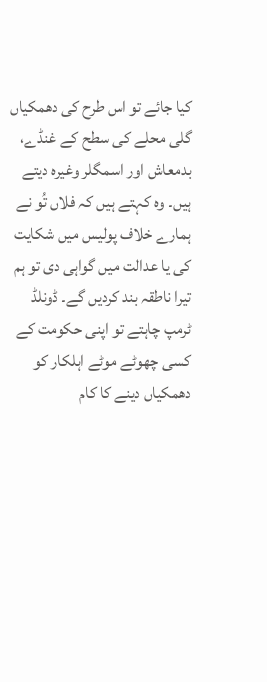کیا جائے تو اس طرح کی دھمکیاں گلی محلے کی سطح کے غنڈے، بدمعاش اور اسمگلر وغیرہ دیتے ہیں۔ وہ کہتے ہیں کہ فلاں تُو نے ہمارے خلاف پولیس میں شکایت کی یا عدالت میں گواہی دی تو ہم تیرا ناطقہ بند کردیں گے۔ ڈونلڈ ٹرمپ چاہتے تو اپنی حکومت کے کسی چھوٹے موٹے اہلکار کو دھمکیاں دینے کا کام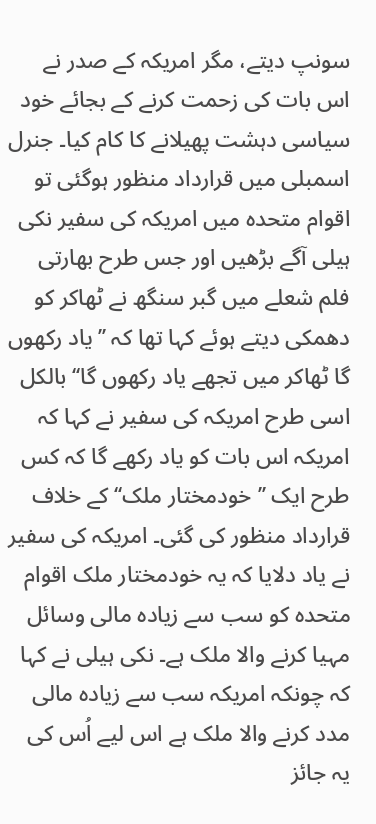سونپ دیتے، مگر امریکہ کے صدر نے اس بات کی زحمت کرنے کے بجائے خود سیاسی دہشت پھیلانے کا کام کیا۔ جنرل اسمبلی میں قرارداد منظور ہوگئی تو اقوام متحدہ میں امریکہ کی سفیر نکی ہیلی آگے بڑھیں اور جس طرح بھارتی فلم شعلے میں گبر سنگھ نے ٹھاکر کو دھمکی دیتے ہوئے کہا تھا کہ ’’یاد رکھوں گا ٹھاکر میں تجھے یاد رکھوں گا‘‘ بالکل اسی طرح امریکہ کی سفیر نے کہا کہ امریکہ اس بات کو یاد رکھے گا کہ کس طرح ایک ’’خودمختار ملک‘‘ کے خلاف قرارداد منظور کی گئی۔ امریکہ کی سفیر نے یاد دلایا کہ یہ خودمختار ملک اقوام متحدہ کو سب سے زیادہ مالی وسائل مہیا کرنے والا ملک ہے۔ نکی ہیلی نے کہا کہ چونکہ امریکہ سب سے زیادہ مالی مدد کرنے والا ملک ہے اس لیے اُس کی یہ جائز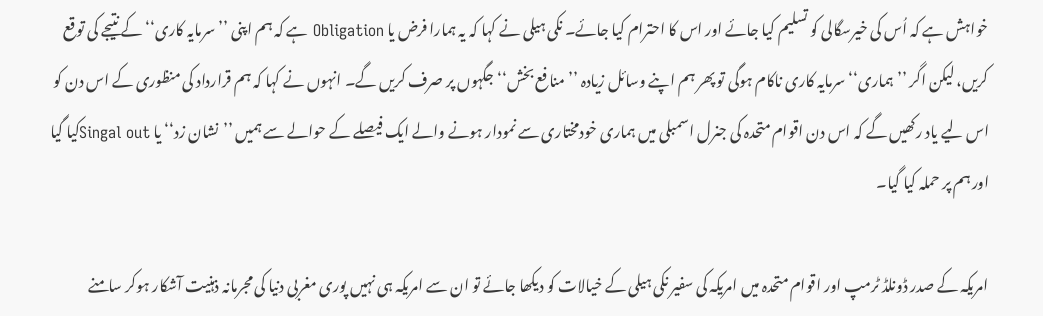خواہش ہے کہ اُس کی خیرسگالی کو تسلیم کیا جائے اور اس کا احترام کیا جائے۔ نکی ہیلی نے کہا کہ یہ ہمارا فرض یا Obligation ہے کہ ہم اپنی ’’سرمایہ کاری‘‘ کے نتیجے کی توقع کریں، لیکن اگر ’’ہماری‘‘ سرمایہ کاری ناکام ہوگی تو پھر ہم اپنے وسائل زیادہ ’’منافع بخش‘‘ جگہوں پر صرف کریں گے۔ انہوں نے کہا کہ ہم قرارداد کی منظوری کے اس دن کو اس لیے یاد رکھیں گے کہ اس دن اقوام متحدہ کی جنرل اسمبلی میں ہماری خودمختاری سے نمودار ہونے والے ایک فیصلے کے حوالے سے ہمیں ’’نشان زد‘‘ یا Singal outکیا گیا اور ہم پر حملہ کیا گیا۔

امریکہ کے صدر ڈونلڈ ٹرمپ اور اقوام متحدہ میں امریکہ کی سفیر نکی ہیلی کے خیالات کو دیکھا جائے تو ان سے امریکہ ہی نہیں پوری مغربی دنیا کی مجرمانہ ذہنیت آشکار ہوکر سامنے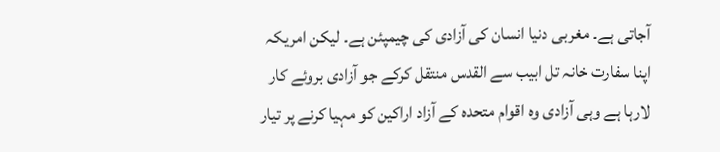آجاتی ہے۔ مغربی دنیا انسان کی آزادی کی چیمپئن ہے۔ لیکن امریکہ اپنا سفارت خانہ تل ابیب سے القدس منتقل کرکے جو آزادی بروئے کار لارہا ہے وہی آزادی وہ اقوام متحدہ کے آزاد اراکین کو مہیا کرنے پر تیار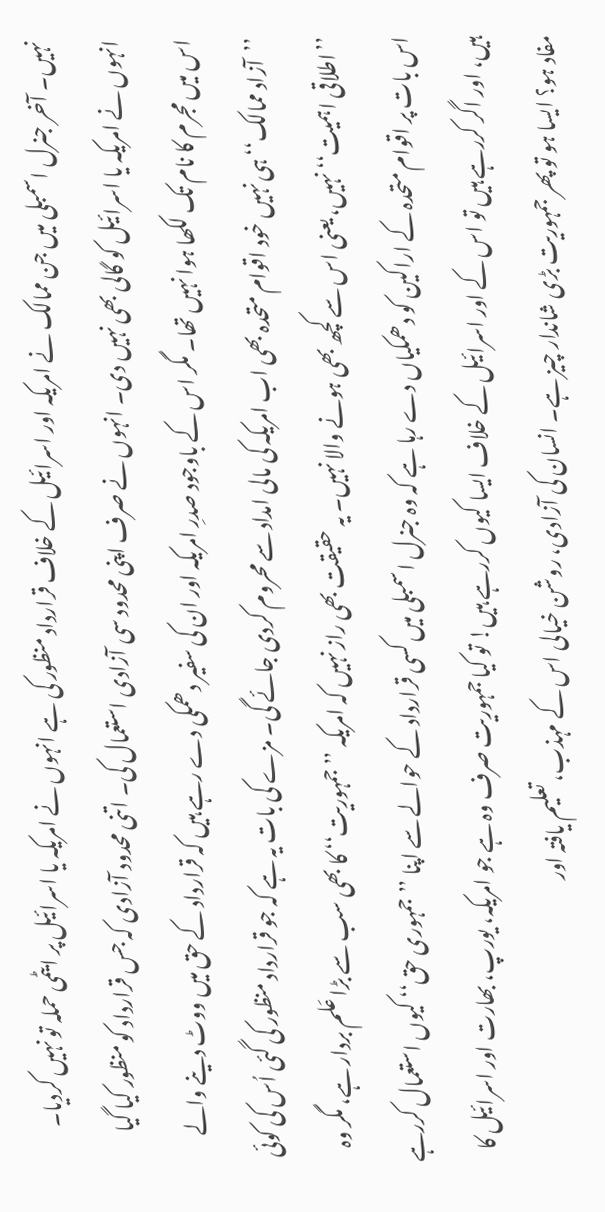نہیں۔ آخر جنرل اسمبلی میں جن ممالک نے امریکہ اور اسرائیل کے خلاف قرارداد منظور کی ہے انہوں نے امریکہ یا اسرائیل پر ایٹمی حملہ تو نہیں کردیا۔ انہوں نے امریکہ یا اسرائیل کو گالی بھی نہیں دی۔ انہوں نے صرف اپنی محدود سی آزادی استعمال کی۔ اتنی محدود آزادی کہ جس قرارداد کو منظور کیا گیا اس میں مجرم کا نام تک لکھا ہوا نہیں تھا۔ مگر اس کے باوجود صدرِ امریکہ اور ان کی سفیر دھمکی دے رہے ہیں کہ قرارداد کے حق میں ووٹ دینے والے ’’آزاد ممالک‘‘ ہی نہیں خود اقوام متحدہ بھی اب امریکہ کی مالی امداد سے محروم کردی جائے گی۔ مزے کی بات یہ ہے کہ جو قرارداد منظور کی گئی اُس کی کوئی ’’اطلاقی اہمیت‘‘ نہیں، یعنی اس سے کچھ بھی ہونے والا نہیں۔ یہ حقیقت بھی راز نہیں کہ امریکہ ’’جمہوریت‘‘ کا بھی سب سے بڑا عَلم بردار ہے، مگر وہ اس بات پر اقوام متحدہ کے اراکین کو دھمکیاں دے رہا ہے کہ وہ جنرل اسمبلی میں کسی قرارداد کے حوالے سے اپنا ’’جمہوری حق‘‘ کیوں استعمال کررہے ہیں، اور اگر کررہے ہیں تو اس کے اور اسرائیل کے خلاف ایسا کیوں کررہے ہیں! تو کیا جمہوریت صرف وہ ہے جو امریکہ، یورپ، بھارت اور اسرائیل کا مفاد ہو؟ ایسا ہو تو پھر جمہوریت بڑی شاندار چیز ہے۔ انسان کی آزادی، روشن خیالی اس کے مہذب، تعلیم یافتہ اور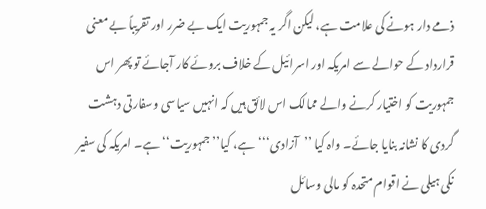ذمے دار ہونے کی علامت ہے، لیکن اگر یہ جمہوریت ایک بے ضرر اور تقریباً بے معنی قرارداد کے حوالے سے امریکہ اور اسرائیل کے خلاف بروئے کار آجائے تو پھر اس جمہوریت کو اختیار کرنے والے ممالک اس لائق ہیں کہ انہیں سیاسی وسفارتی دہشت گردی کا نشانہ بنایا جائے۔ واہ کیا ’’آزادی‘‘‘ ہے، کیا’’جمہوریت‘‘ ہے۔ امریکہ کی سفیر نکی ہیلی نے اقوام متحدہ کو مالی وسائل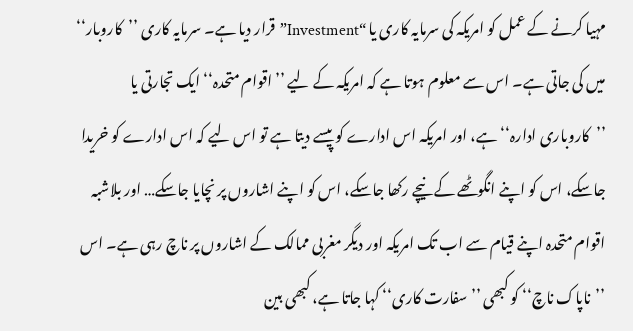مہیا کرنے کے عمل کو امریکہ کی سرمایہ کاری یا “Investment”قرار دیا ہے۔ سرمایہ کاری ’’کاروبار‘‘ میں کی جاتی ہے۔ اس سے معلوم ہوتا ہے کہ امریکہ کے لیے ’’اقوام متحدہ‘‘ ایک تجارتی یا ’’کاروباری ادارہ‘‘ ہے، اور امریکہ اس ادارے کو پیسے دیتا ہے تو اس لیے کہ اس ادارے کو خریدا جاسکے، اس کو اپنے انگوٹھے کے نیچے رکھا جاسکے، اس کو اپنے اشاروں پر نچایا جاسکے… اور بلاشبہ اقوام متحدہ اپنے قیام سے اب تک امریکہ اور دیگر مغربی ممالک کے اشاروں پر ناچ رہی ہے۔ اس ’’ناپاک ناچ‘‘ کو کبھی ’’سفارت کاری‘‘ کہا جاتا ہے، کبھی بین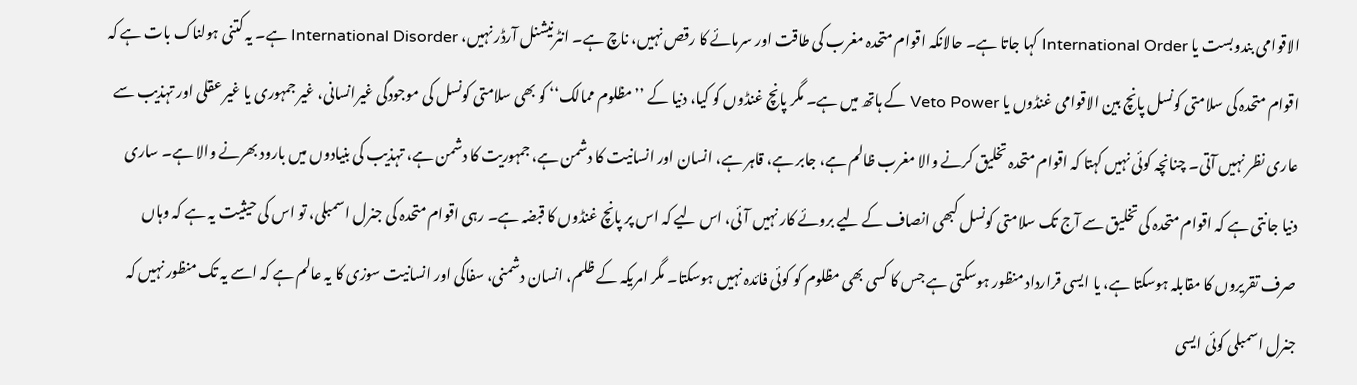الاقوامی بندوبست یا International Order کہا جاتا ہے۔ حالانکہ اقوام متحدہ مغرب کی طاقت اور سرمائے کا رقص نہیں، ناچ ہے۔ انٹرنیشنل آرڈر نہیں، International Disorder ہے۔ یہ کتنی ہولناک بات ہے کہ اقوام متحدہ کی سلامتی کونسل پانچ بین الاقوامی غنڈوں یا Veto Power کے ہاتھ میں ہے۔ مگر پانچ غنڈوں کو کیا، دنیا کے ’’مظلوم ممالک‘‘ کو بھی سلامتی کونسل کی موجودگی غیرانسانی، غیر جمہوری یا غیر عقلی اور تہذیب سے عاری نظر نہیں آتی۔ چنانچہ کوئی نہیں کہتا کہ اقوام متحدہ تخلیق کرنے والا مغرب ظالم ہے، جابر ہے، قاہر ہے، انسان اور انسانیت کا دشمن ہے، جمہوریت کا دشمن ہے، تہذیب کی بنیادوں میں بارود بھرنے والا ہے۔ ساری دنیا جانتی ہے کہ اقوام متحدہ کی تخلیق سے آج تک سلامتی کونسل کبھی انصاف کے لیے بروئے کار نہیں آئی، اس لیے کہ اس پر پانچ غنڈوں کا قبضہ ہے۔ رہی اقوام متحدہ کی جنرل اسمبلی، تو اس کی حیثیت یہ ہے کہ وہاں صرف تقریروں کا مقابلہ ہوسکتا ہے، یا ایسی قرارداد منظور ہوسکتی ہے جس کا کسی بھی مظلوم کو کوئی فائدہ نہیں ہوسکتا۔ مگر امریکہ کے ظلم، انسان دشمنی، سفاکی اور انسانیت سوزی کا یہ عالم ہے کہ اسے یہ تک منظور نہیں کہ جنرل اسمبلی کوئی ایسی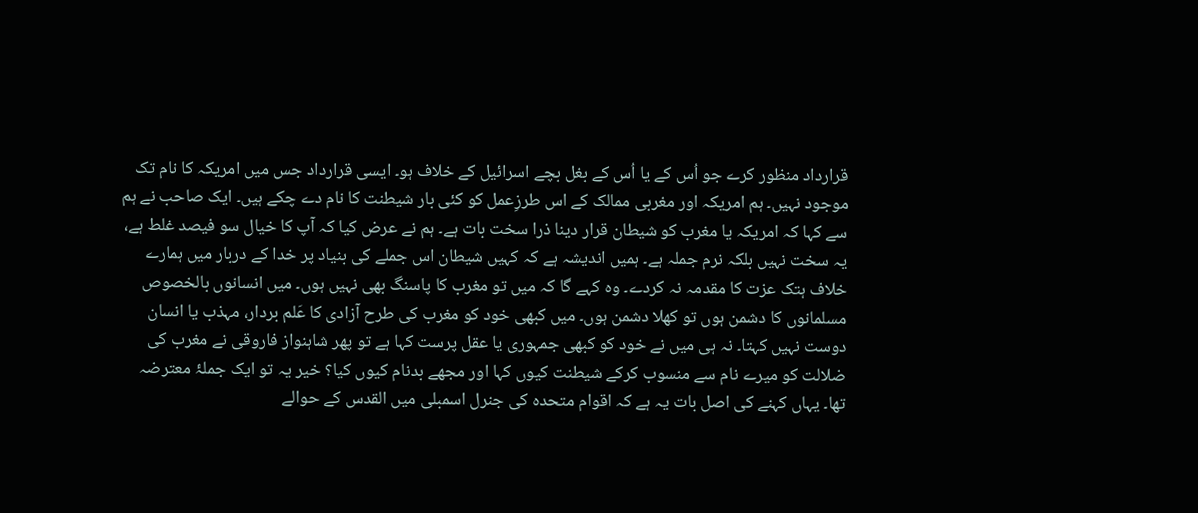قرارداد منظور کرے جو اُس کے یا اُس کے بغل بچے اسرائیل کے خلاف ہو۔ ایسی قرارداد جس میں امریکہ کا نام تک موجود نہیں۔ ہم امریکہ اور مغربی ممالک کے اس طرزِعمل کو کئی بار شیطنت کا نام دے چکے ہیں۔ ایک صاحب نے ہم سے کہا کہ امریکہ یا مغرب کو شیطان قرار دینا ذرا سخت بات ہے۔ ہم نے عرض کیا کہ آپ کا خیال سو فیصد غلط ہے، یہ سخت نہیں بلکہ نرم جملہ ہے۔ ہمیں اندیشہ ہے کہ کہیں شیطان اس جملے کی بنیاد پر خدا کے دربار میں ہمارے خلاف ہتک عزت کا مقدمہ نہ کردے۔ وہ کہے گا کہ میں تو مغرب کا پاسنگ بھی نہیں ہوں۔ میں انسانوں بالخصوص مسلمانوں کا دشمن ہوں تو کھلا دشمن ہوں۔ میں کبھی خود کو مغرب کی طرح آزادی کا عَلم بردار، مہذب یا انسان دوست نہیں کہتا۔ نہ ہی میں نے خود کو کبھی جمہوری یا عقل پرست کہا ہے تو پھر شاہنواز فاروقی نے مغرب کی ضلالت کو میرے نام سے منسوب کرکے شیطنت کیوں کہا اور مجھے بدنام کیوں کیا؟ خیر یہ تو ایک جملۂ معترضہ تھا۔ یہاں کہنے کی اصل بات یہ ہے کہ اقوام متحدہ کی جنرل اسمبلی میں القدس کے حوالے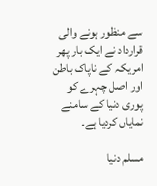سے منظور ہونے والی قرارداد نے ایک بار پھر امریکہ کے ناپاک باطن اور اصل چہرے کو پوری دنیا کے سامنے نمایاں کردیا ہے۔

مسلم دنیا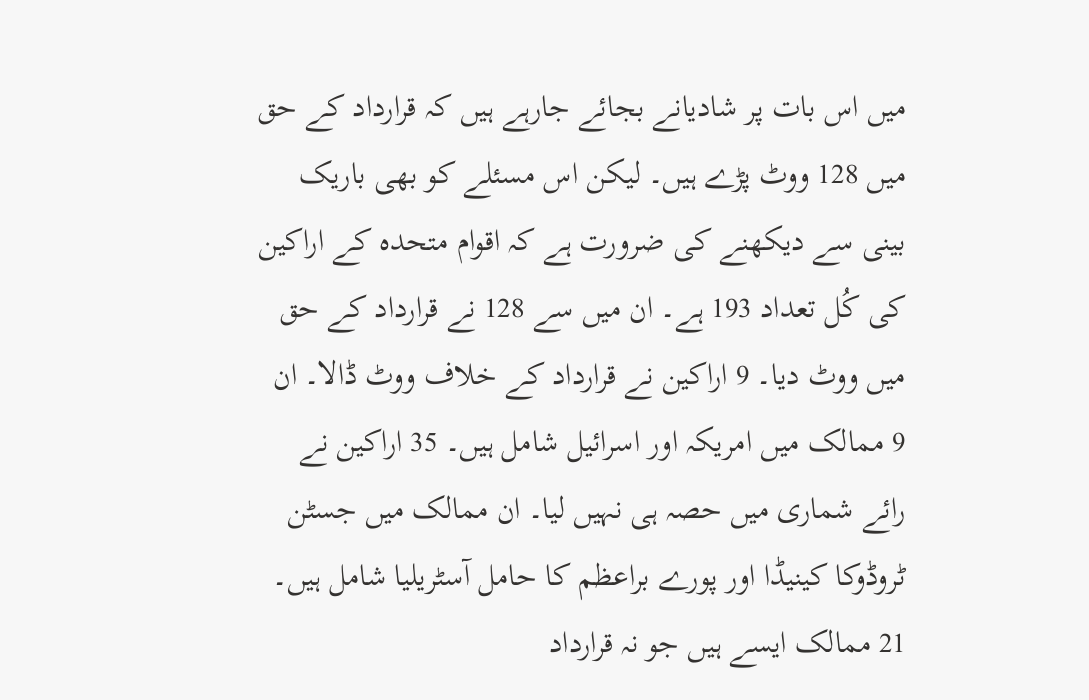میں اس بات پر شادیانے بجائے جارہے ہیں کہ قرارداد کے حق میں 128 ووٹ پڑے ہیں۔ لیکن اس مسئلے کو بھی باریک بینی سے دیکھنے کی ضرورت ہے کہ اقوام متحدہ کے اراکین کی کُل تعداد 193 ہے۔ ان میں سے 128 نے قرارداد کے حق میں ووٹ دیا۔ 9 اراکین نے قرارداد کے خلاف ووٹ ڈالا۔ ان 9 ممالک میں امریکہ اور اسرائیل شامل ہیں۔ 35 اراکین نے رائے شماری میں حصہ ہی نہیں لیا۔ ان ممالک میں جسٹن ٹروڈوکا کینیڈا اور پورے براعظم کا حامل آسٹریلیا شامل ہیں۔ 21 ممالک ایسے ہیں جو نہ قرارداد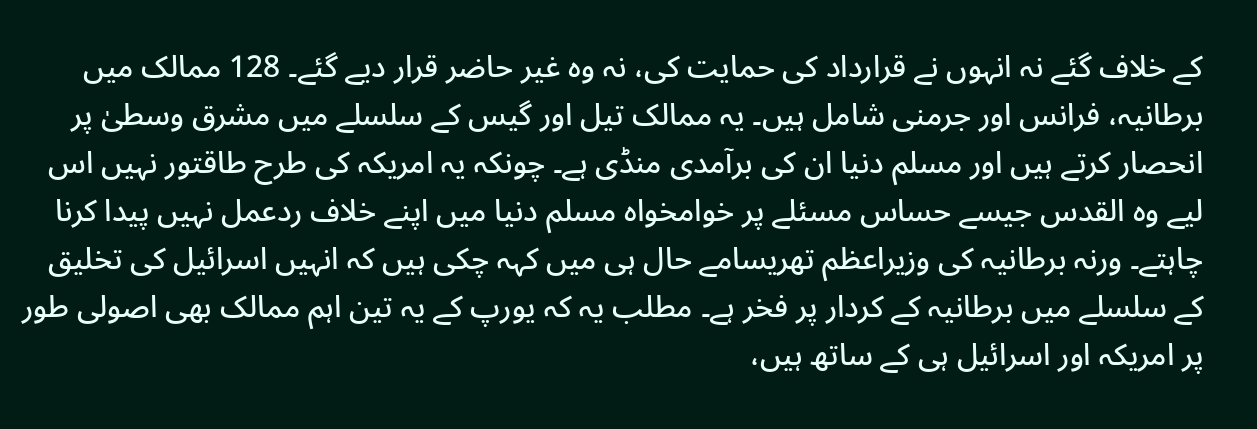کے خلاف گئے نہ انہوں نے قرارداد کی حمایت کی، نہ وہ غیر حاضر قرار دیے گئے۔ 128 ممالک میں برطانیہ، فرانس اور جرمنی شامل ہیں۔ یہ ممالک تیل اور گیس کے سلسلے میں مشرق وسطیٰ پر انحصار کرتے ہیں اور مسلم دنیا ان کی برآمدی منڈی ہے۔ چونکہ یہ امریکہ کی طرح طاقتور نہیں اس لیے وہ القدس جیسے حساس مسئلے پر خوامخواہ مسلم دنیا میں اپنے خلاف ردعمل نہیں پیدا کرنا چاہتے۔ ورنہ برطانیہ کی وزیراعظم تھریسامے حال ہی میں کہہ چکی ہیں کہ انہیں اسرائیل کی تخلیق کے سلسلے میں برطانیہ کے کردار پر فخر ہے۔ مطلب یہ کہ یورپ کے یہ تین اہم ممالک بھی اصولی طور پر امریکہ اور اسرائیل ہی کے ساتھ ہیں،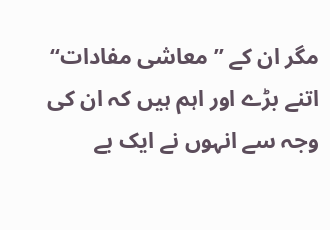مگر ان کے ’’معاشی مفادات‘‘ اتنے بڑے اور اہم ہیں کہ ان کی وجہ سے انہوں نے ایک بے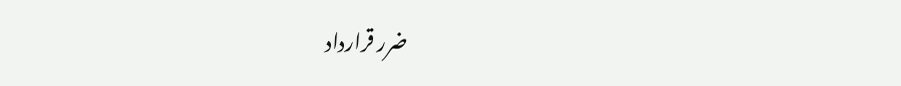ضرر قرارداد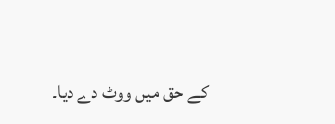کے حق میں ووٹ دے دیا۔